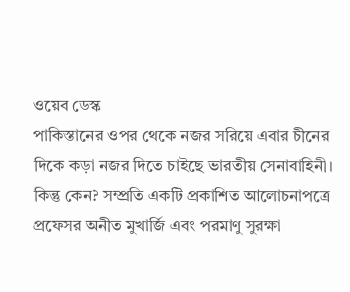ওয়েব ডেস্ক
পাকিস্তানের ওপর থেকে নজর সরিয়ে এবার চীনের দিকে কড়া নজর দিতে চাইছে ভারতীয় সেনাবাহিনী। কিন্তু কেন? সম্প্রতি একটি প্রকাশিত আলোচনাপত্রে প্রফেসর অনীত মুখার্জি এবং পরমাণু সুরক্ষা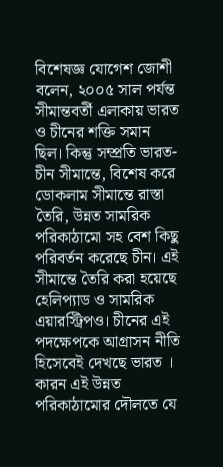বিশেষজ্ঞ যোগেশ জোশী বলেন, ২০০৫ সাল পর্যন্ত সীমান্তবর্তী এলাকায় ভারত ও চীনের শক্তি সমান ছিল। কিন্তু সম্প্রতি ভারত- চীন সীমান্তে, বিশেষ করে ডোকলাম সীমান্তে রাস্তা তৈরি, উন্নত সামরিক পরিকাঠামো সহ বেশ কিছু পরিবর্তন করেছে চীন। এই সীমান্তে তৈরি করা হয়েছে হেলিপ্যাড ও সামরিক এয়ারস্ট্রিপও। চীনের এই পদক্ষেপকে আগ্রাসন নীতি হিসেবেই দেখছে ভারত । কারন এই উন্নত পরিকাঠামোর দৌলতে যে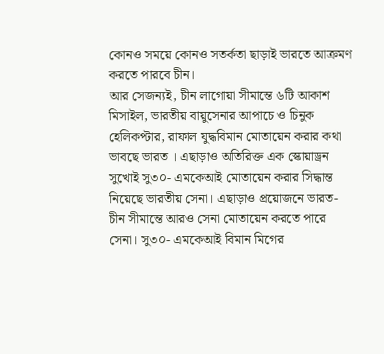কোনও সময়ে কোনও সতর্কতা ছাড়াই ভারতে আক্রমণ করতে পারবে চীন।
আর সেজন্যই, চীন লাগোয়া সীমান্তে ৬টি আকাশ মিসাইল, ভারতীয় বায়ুসেনার আপাচে ও চিনুক হেলিকপ্টার, রাফাল যুদ্ধবিমান মোতায়েন করার কথা ভাবছে ভারত । এছাড়াও অতিরিক্ত এক স্কোয়াড্রন সুখোই সু৩০- এমকেআই মোতায়েন করার সিদ্ধান্ত নিয়েছে ভারতীয় সেনা। এছাড়াও প্রয়োজনে ভারত- চীন সীমান্তে আরও সেনা মোতায়েন করতে পারে সেনা। সু৩০- এমকেআই বিমান মিগের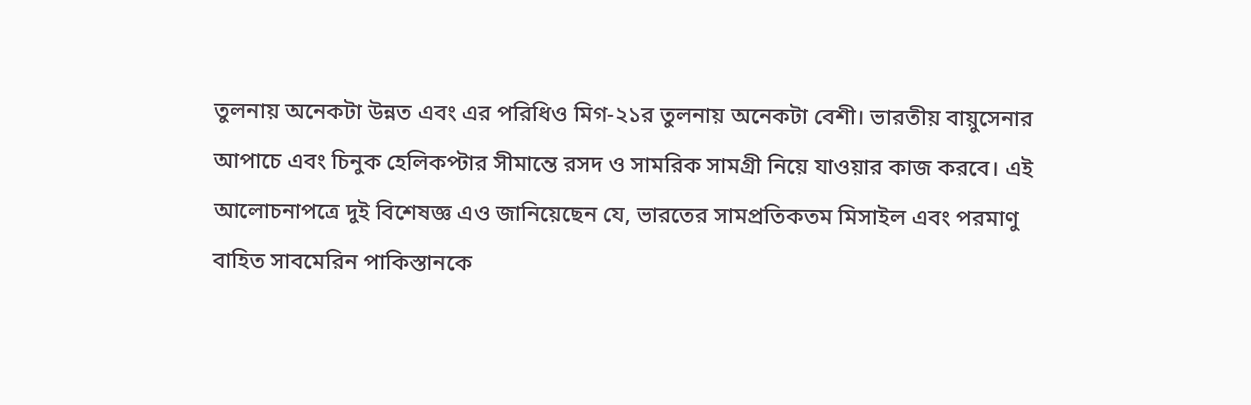তুলনায় অনেকটা উন্নত এবং এর পরিধিও মিগ-২১র তুলনায় অনেকটা বেশী। ভারতীয় বায়ুসেনার আপাচে এবং চিনুক হেলিকপ্টার সীমান্তে রসদ ও সামরিক সামগ্রী নিয়ে যাওয়ার কাজ করবে। এই আলোচনাপত্রে দুই বিশেষজ্ঞ এও জানিয়েছেন যে, ভারতের সামপ্রতিকতম মিসাইল এবং পরমাণু বাহিত সাবমেরিন পাকিস্তানকে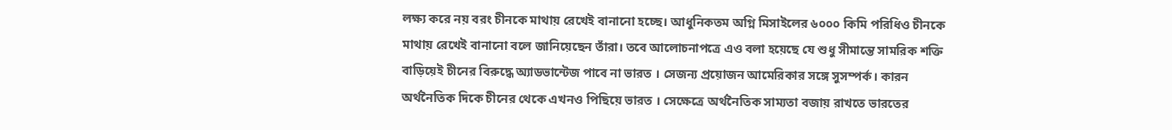লক্ষ্য করে নয় বরং চীনকে মাথায় রেখেই বানানো হচ্ছে। আধুনিকতম অগ্নি মিসাইলের ৬০০০ কিমি পরিধিও চীনকে মাথায় রেখেই বানানো বলে জানিয়েছেন তাঁরা। তবে আলোচনাপত্রে এও বলা হয়েছে যে শুধু সীমান্তে সামরিক শক্তি বাড়িয়েই চীনের বিরুদ্ধে অ্যাডভান্টেজ পাবে না ভারত । সেজন্য প্রয়োজন আমেরিকার সঙ্গে সুসম্পর্ক। কারন অর্থনৈতিক দিকে চীনের থেকে এখনও পিছিয়ে ভারত । সেক্ষেত্রে অর্থনৈতিক সাম্যতা বজায় রাখতে ভারতের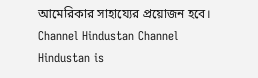আমেরিকার সাহায্যের প্রয়োজন হবে।
Channel Hindustan Channel Hindustan is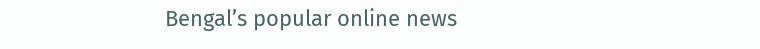Bengal’s popular online news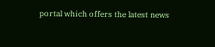portal which offers the latest news